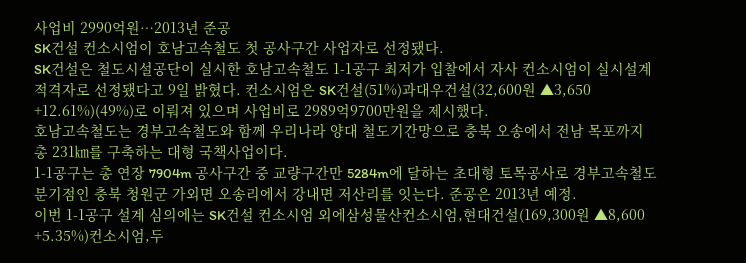사업비 2990억원…2013년 준공
SK건설 컨소시엄이 호남고속철도 첫 공사구간 사업자로 선정됐다.
SK건설은 철도시설공단이 실시한 호남고속철도 1-1공구 최저가 입찰에서 자사 컨소시엄이 실시설계적격자로 선정됐다고 9일 밝혔다. 컨소시엄은 SK건설(51%)과대우건설(32,600원 ▲3,650 +12.61%)(49%)로 이뤄져 있으며 사업비로 2989억9700만원을 제시했다.
호남고속철도는 경부고속철도와 함께 우리나라 양대 철도기간망으로 충북 오송에서 전남 목포까지 총 231㎞를 구축하는 대형 국책사업이다.
1-1공구는 총 연장 7904m 공사구간 중 교량구간만 5284m에 달하는 초대형 토목공사로 경부고속철도 분기점인 충북 청원군 가외면 오송리에서 강내면 저산리를 잇는다. 준공은 2013년 예정.
이번 1-1공구 설계 심의에는 SK건설 컨소시엄 외에삼성물산컨소시엄,현대건설(169,300원 ▲8,600 +5.35%)컨소시엄,두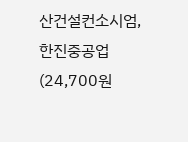산건설컨소시엄,한진중공업(24,700원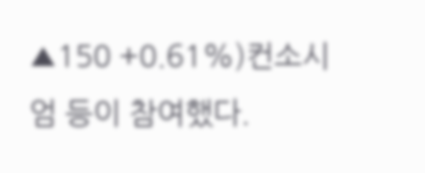▲150 +0.61%)컨소시엄 등이 참여했다.